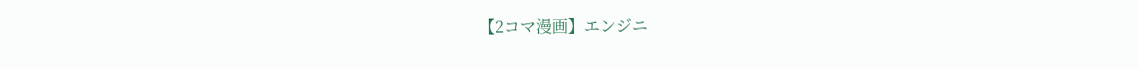【2コマ漫画】エンジニ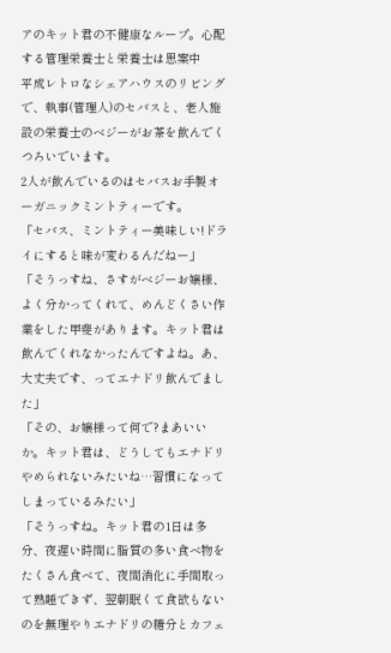アのキット君の不健康なループ。心配する管理栄養士と栄養士は思案中
平成レトロなシェアハウスのリビングで、執事(管理人)のセバスと、老人施設の栄養士のベジーがお茶を飲んでくつろいでいます。
2人が飲んでいるのはセバスお手製オーガニックミントティーです。
「セバス、ミントティー美味しい!ドライにすると味が変わるんだねー」
「そうっすね、さすがベジーお嬢様、よく分かってくれて、めんどくさい作業をした甲斐があります。キット君は飲んでくれなかったんですよね。あ、大丈夫です、ってエナドリ飲んでました」
「その、お嬢様って何で?まあいいか。キット君は、どうしてもエナドリやめられないみたいね…習慣になってしまっているみたい」
「そうっすね。キット君の1日は多分、夜遅い時間に脂質の多い食べ物をたくさん食べて、夜間消化に手間取って熟睡できず、翌朝眠くて食欲もないのを無理やりエナドリの糖分とカフェ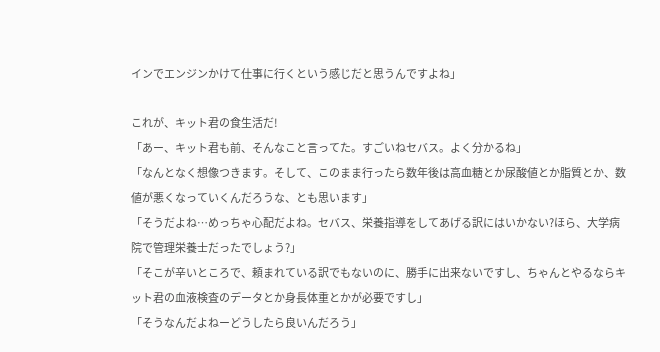インでエンジンかけて仕事に行くという感じだと思うんですよね」

これが、キット君の食生活だ!
「あー、キット君も前、そんなこと言ってた。すごいねセバス。よく分かるね」
「なんとなく想像つきます。そして、このまま行ったら数年後は高血糖とか尿酸値とか脂質とか、数値が悪くなっていくんだろうな、とも思います」
「そうだよね…めっちゃ心配だよね。セバス、栄養指導をしてあげる訳にはいかない?ほら、大学病院で管理栄養士だったでしょう?」
「そこが辛いところで、頼まれている訳でもないのに、勝手に出来ないですし、ちゃんとやるならキット君の血液検査のデータとか身長体重とかが必要ですし」
「そうなんだよねーどうしたら良いんだろう」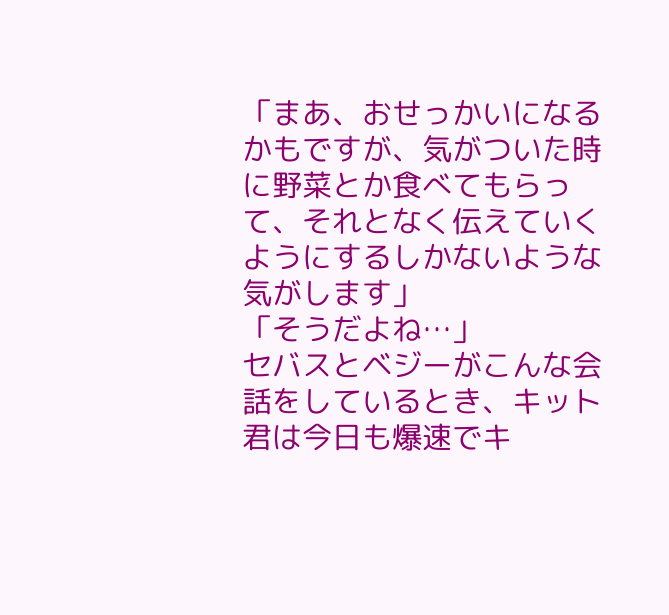「まあ、おせっかいになるかもですが、気がついた時に野菜とか食べてもらって、それとなく伝えていくようにするしかないような気がします」
「そうだよね…」
セバスとベジーがこんな会話をしているとき、キット君は今日も爆速でキ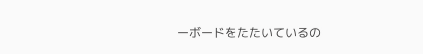ーボードをたたいているの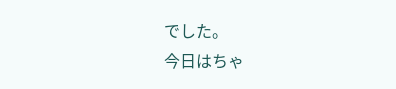でした。
今日はちゃ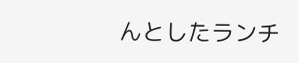んとしたランチ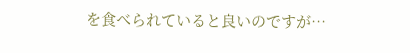を食べられていると良いのですが…